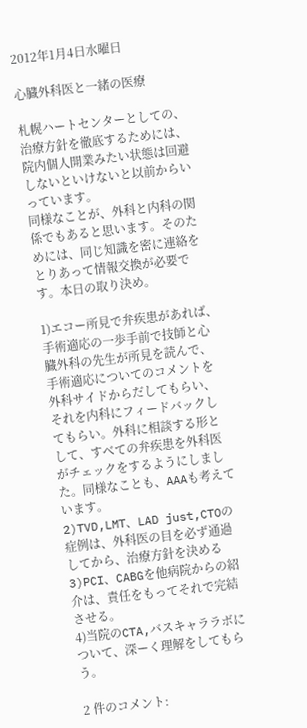2012年1月4日水曜日

心臓外科医と一緒の医療

札幌ハートセンターとしての、治療方針を徹底するためには、院内個人開業みたい状態は回避しないといけないと以前からいっています。
同様なことが、外科と内科の関係でもあると思います。そのためには、同じ知識を密に連絡をとりあって情報交換が必要です。本日の取り決め。

1)エコー所見で弁疾患があれば、手術適応の一歩手前で技師と心臓外科の先生が所見を読んで、手術適応についてのコメントを外科サイドからだしてもらい、それを内科にフィードバックしてもらい。外科に相談する形として、すべての弁疾患を外科医がチェックをするようにしました。同様なことも、AAAも考えています。
2)TVD,LMT、LAD just,CTOの症例は、外科医の目を必ず通過してから、治療方針を決める
3)PCI、CABGを他病院からの紹介は、責任をもってそれで完結させる。
4)当院のCTA,バスキャララボについて、深ーく理解をしてもらう。

2 件のコメント: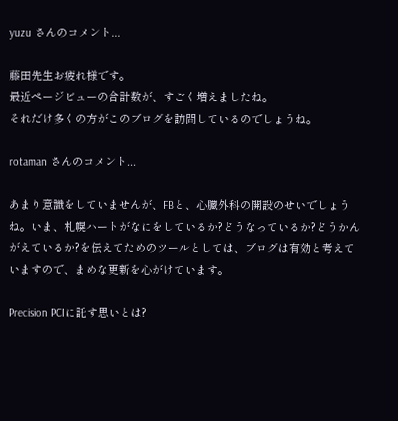yuzu さんのコメント...

藤田先生お疲れ様です。
最近ページビューの合計数が、すごく増えましたね。
それだけ多くの方がこのブログを訪問しているのでしょうね。

rotaman さんのコメント...

あまり意識をしていませんが、FBと、心臓外科の開設のせいでしょうね。いま、札幌ハートがなにをしているか?どうなっているか?どうかんがえているか?を伝えてためのツールとしては、ブログは有効と考えていますので、まめな更新を心がけています。

Precision PCIに託す思いとは?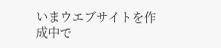いまウエブサイトを作成中で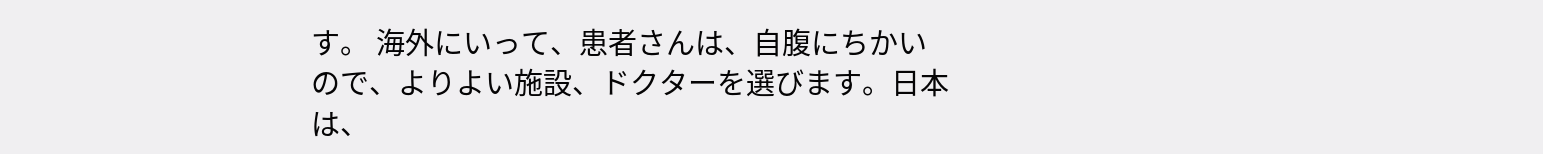す。 海外にいって、患者さんは、自腹にちかいので、よりよい施設、ドクターを選びます。日本は、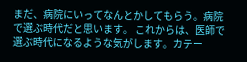まだ、病院にいってなんとかしてもらう。病院で選ぶ時代だと思います。 これからは、医師で選ぶ時代になるような気がします。カテー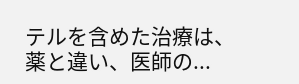テルを含めた治療は、薬と違い、医師の...